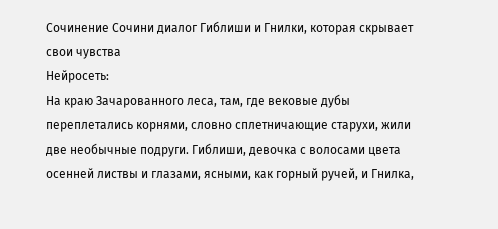Сочинение Сочини диалог Гиблиши и Гнилки, которая скрывает свои чувства
Нейросеть:
На краю Зачарованного леса, там, где вековые дубы переплетались корнями, словно сплетничающие старухи, жили две необычные подруги. Гиблиши, девочка с волосами цвета осенней листвы и глазами, ясными, как горный ручей, и Гнилка,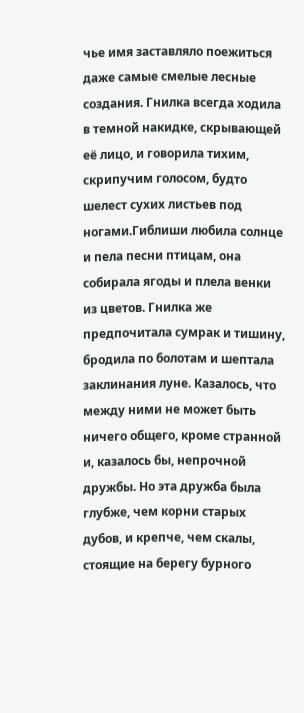чье имя заставляло поежиться даже самые смелые лесные создания. Гнилка всегда ходила в темной накидке, скрывающей её лицо, и говорила тихим, скрипучим голосом, будто шелест сухих листьев под ногами.Гиблиши любила солнце и пела песни птицам, она собирала ягоды и плела венки из цветов. Гнилка же предпочитала сумрак и тишину, бродила по болотам и шептала заклинания луне. Казалось, что между ними не может быть ничего общего, кроме странной и, казалось бы, непрочной дружбы. Но эта дружба была глубже, чем корни старых дубов, и крепче, чем скалы, стоящие на берегу бурного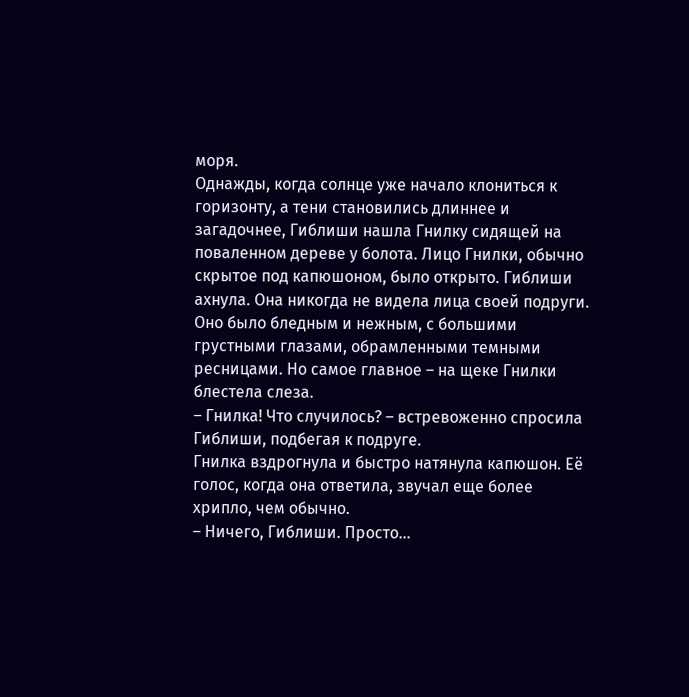моря.
Однажды, когда солнце уже начало клониться к горизонту, а тени становились длиннее и загадочнее, Гиблиши нашла Гнилку сидящей на поваленном дереве у болота. Лицо Гнилки, обычно скрытое под капюшоном, было открыто. Гиблиши ахнула. Она никогда не видела лица своей подруги. Оно было бледным и нежным, с большими грустными глазами, обрамленными темными ресницами. Но самое главное – на щеке Гнилки блестела слеза.
– Гнилка! Что случилось? – встревоженно спросила Гиблиши, подбегая к подруге.
Гнилка вздрогнула и быстро натянула капюшон. Её голос, когда она ответила, звучал еще более хрипло, чем обычно.
– Ничего, Гиблиши. Просто...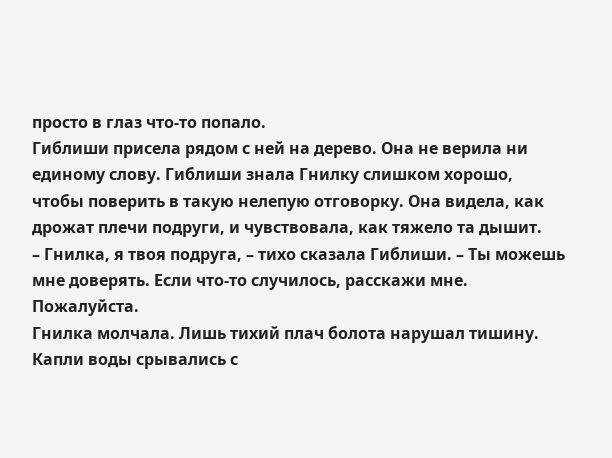просто в глаз что-то попало.
Гиблиши присела рядом с ней на дерево. Она не верила ни единому слову. Гиблиши знала Гнилку слишком хорошо, чтобы поверить в такую нелепую отговорку. Она видела, как дрожат плечи подруги, и чувствовала, как тяжело та дышит.
– Гнилка, я твоя подруга, – тихо сказала Гиблиши. – Ты можешь мне доверять. Если что-то случилось, расскажи мне. Пожалуйста.
Гнилка молчала. Лишь тихий плач болота нарушал тишину. Капли воды срывались с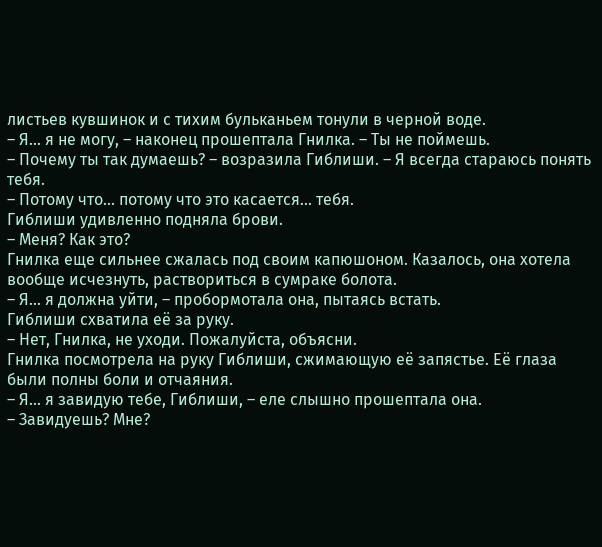листьев кувшинок и с тихим бульканьем тонули в черной воде.
– Я... я не могу, – наконец прошептала Гнилка. – Ты не поймешь.
– Почему ты так думаешь? – возразила Гиблиши. – Я всегда стараюсь понять тебя.
– Потому что... потому что это касается... тебя.
Гиблиши удивленно подняла брови.
– Меня? Как это?
Гнилка еще сильнее сжалась под своим капюшоном. Казалось, она хотела вообще исчезнуть, раствориться в сумраке болота.
– Я... я должна уйти, – пробормотала она, пытаясь встать.
Гиблиши схватила её за руку.
– Нет, Гнилка, не уходи. Пожалуйста, объясни.
Гнилка посмотрела на руку Гиблиши, сжимающую её запястье. Её глаза были полны боли и отчаяния.
– Я... я завидую тебе, Гиблиши, – еле слышно прошептала она.
– Завидуешь? Мне?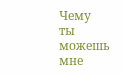Чему ты можешь мне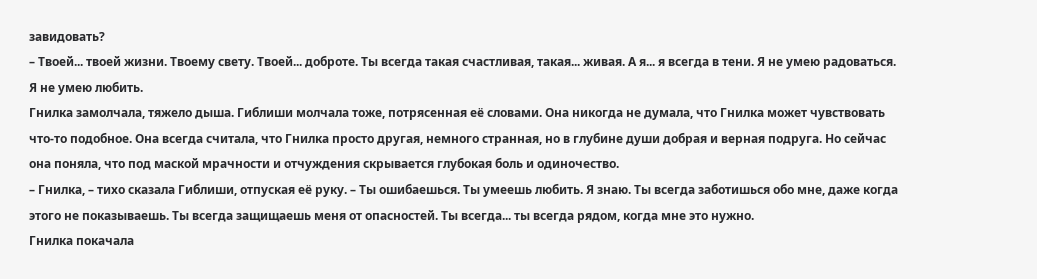завидовать?
– Твоей... твоей жизни. Твоему свету. Твоей... доброте. Ты всегда такая счастливая, такая... живая. А я... я всегда в тени. Я не умею радоваться. Я не умею любить.
Гнилка замолчала, тяжело дыша. Гиблиши молчала тоже, потрясенная её словами. Она никогда не думала, что Гнилка может чувствовать что-то подобное. Она всегда считала, что Гнилка просто другая, немного странная, но в глубине души добрая и верная подруга. Но сейчас она поняла, что под маской мрачности и отчуждения скрывается глубокая боль и одиночество.
– Гнилка, – тихо сказала Гиблиши, отпуская её руку. – Ты ошибаешься. Ты умеешь любить. Я знаю. Ты всегда заботишься обо мне, даже когда этого не показываешь. Ты всегда защищаешь меня от опасностей. Ты всегда... ты всегда рядом, когда мне это нужно.
Гнилка покачала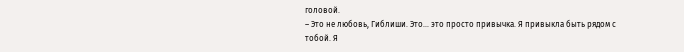головой.
– Это не любовь, Гиблиши. Это... это просто привычка. Я привыкла быть рядом с тобой. Я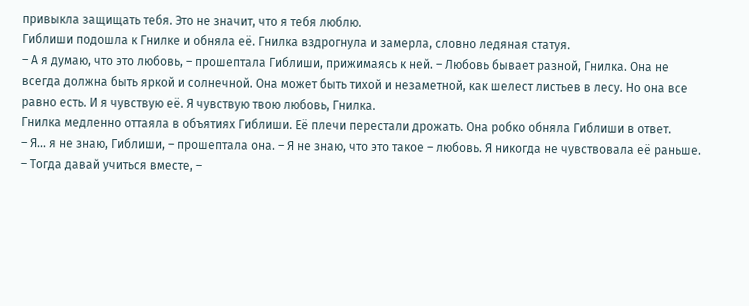привыкла защищать тебя. Это не значит, что я тебя люблю.
Гиблиши подошла к Гнилке и обняла её. Гнилка вздрогнула и замерла, словно ледяная статуя.
– А я думаю, что это любовь, – прошептала Гиблиши, прижимаясь к ней. – Любовь бывает разной, Гнилка. Она не всегда должна быть яркой и солнечной. Она может быть тихой и незаметной, как шелест листьев в лесу. Но она все равно есть. И я чувствую её. Я чувствую твою любовь, Гнилка.
Гнилка медленно оттаяла в объятиях Гиблиши. Её плечи перестали дрожать. Она робко обняла Гиблиши в ответ.
– Я... я не знаю, Гиблиши, – прошептала она. – Я не знаю, что это такое – любовь. Я никогда не чувствовала её раньше.
– Тогда давай учиться вместе, –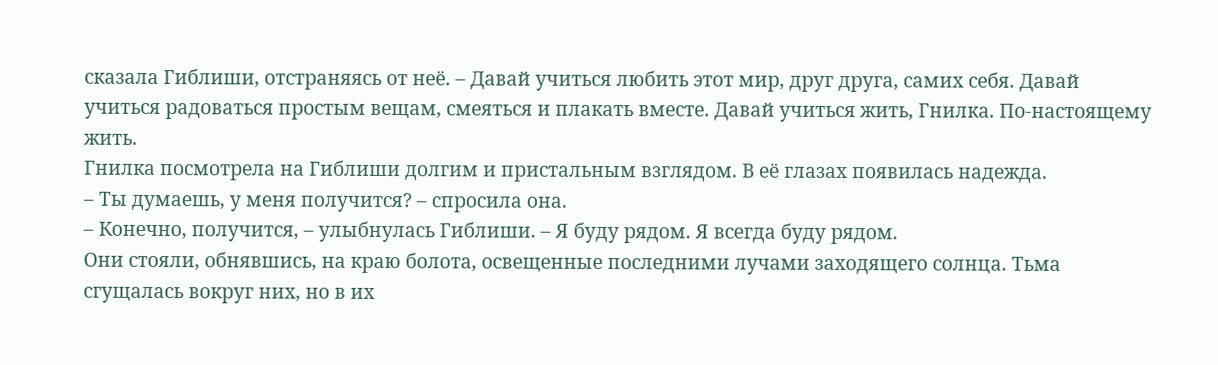сказала Гиблиши, отстраняясь от неё. – Давай учиться любить этот мир, друг друга, самих себя. Давай учиться радоваться простым вещам, смеяться и плакать вместе. Давай учиться жить, Гнилка. По-настоящему жить.
Гнилка посмотрела на Гиблиши долгим и пристальным взглядом. В её глазах появилась надежда.
– Ты думаешь, у меня получится? – спросила она.
– Конечно, получится, – улыбнулась Гиблиши. – Я буду рядом. Я всегда буду рядом.
Они стояли, обнявшись, на краю болота, освещенные последними лучами заходящего солнца. Тьма сгущалась вокруг них, но в их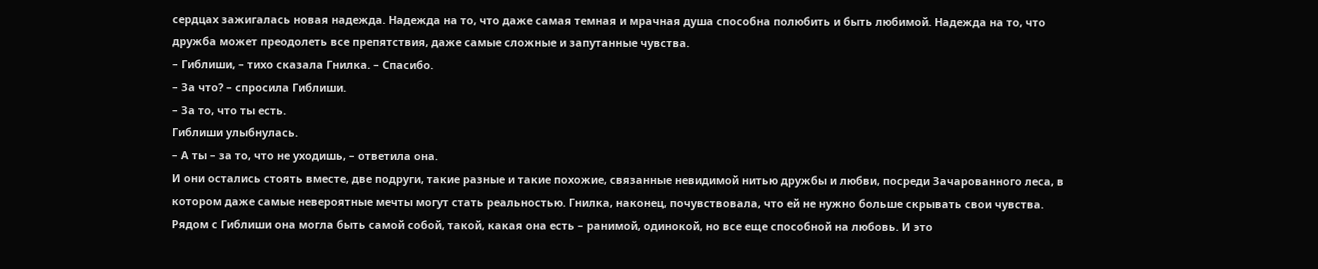сердцах зажигалась новая надежда. Надежда на то, что даже самая темная и мрачная душа способна полюбить и быть любимой. Надежда на то, что дружба может преодолеть все препятствия, даже самые сложные и запутанные чувства.
– Гиблиши, – тихо сказала Гнилка. – Спасибо.
– За что? – спросила Гиблиши.
– За то, что ты есть.
Гиблиши улыбнулась.
– А ты – за то, что не уходишь, – ответила она.
И они остались стоять вместе, две подруги, такие разные и такие похожие, связанные невидимой нитью дружбы и любви, посреди Зачарованного леса, в котором даже самые невероятные мечты могут стать реальностью. Гнилка, наконец, почувствовала, что ей не нужно больше скрывать свои чувства. Рядом с Гиблиши она могла быть самой собой, такой, какая она есть – ранимой, одинокой, но все еще способной на любовь. И это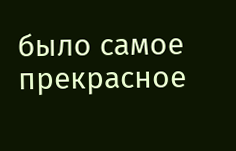было самое прекрасное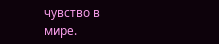чувство в мире.